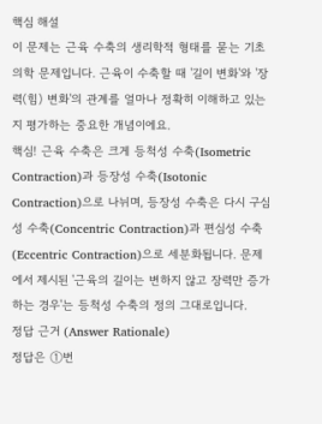핵심 해설
이 문제는 근육 수축의 생리학적 형태를 묻는 기초의학 문제입니다. 근육이 수축할 때 '길이 변화'와 '장력(힘) 변화'의 관계를 얼마나 정확히 이해하고 있는지 평가하는 중요한 개념이에요.
핵심! 근육 수축은 크게 등척성 수축(Isometric Contraction)과 등장성 수축(Isotonic Contraction)으로 나뉘며, 등장성 수축은 다시 구심성 수축(Concentric Contraction)과 편심성 수축(Eccentric Contraction)으로 세분화됩니다. 문제에서 제시된 '근육의 길이는 변하지 않고 장력만 증가하는 경우'는 등척성 수축의 정의 그대로입니다.
정답 근거 (Answer Rationale)
정답은 ①번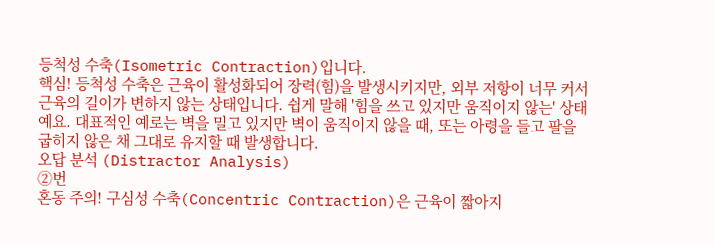등척성 수축(Isometric Contraction)입니다.
핵심! 등척성 수축은 근육이 활성화되어 장력(힘)을 발생시키지만, 외부 저항이 너무 커서 근육의 길이가 변하지 않는 상태입니다. 쉽게 말해 '힘을 쓰고 있지만 움직이지 않는' 상태예요. 대표적인 예로는 벽을 밀고 있지만 벽이 움직이지 않을 때, 또는 아령을 들고 팔을 굽히지 않은 채 그대로 유지할 때 발생합니다.
오답 분석 (Distractor Analysis)
②번
혼동 주의! 구심성 수축(Concentric Contraction)은 근육이 짧아지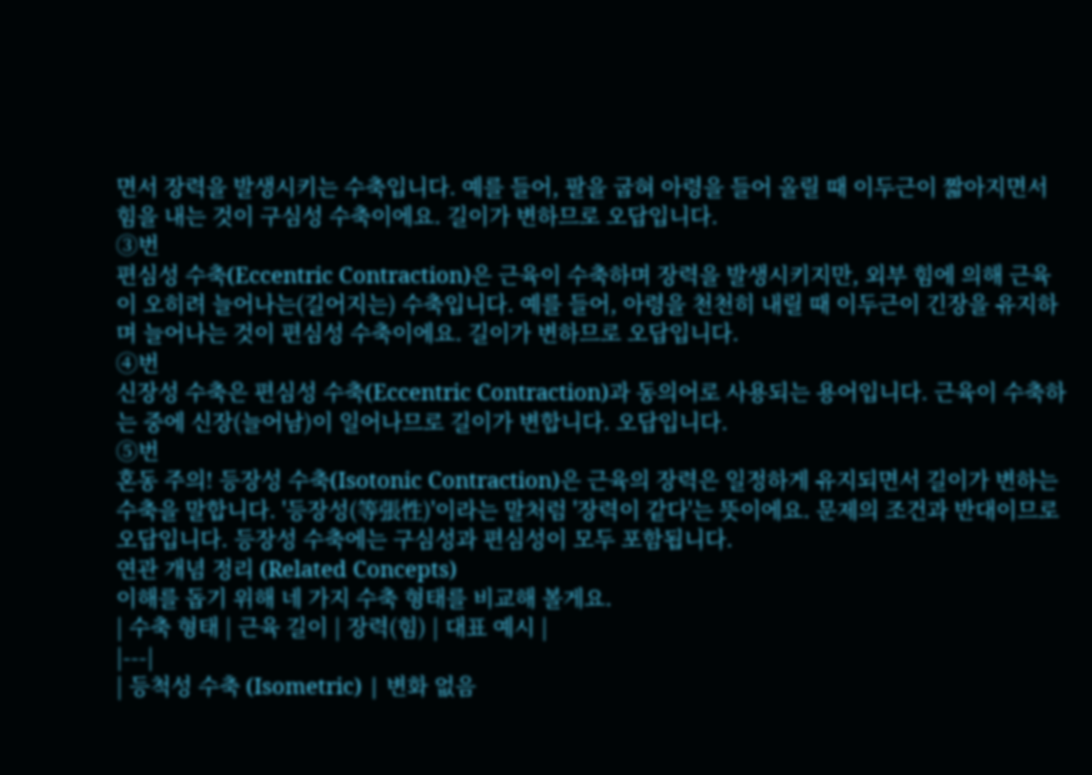면서 장력을 발생시키는 수축입니다. 예를 들어, 팔을 굽혀 아령을 들어 올릴 때 이두근이 짧아지면서 힘을 내는 것이 구심성 수축이에요. 길이가 변하므로 오답입니다.
③번
편심성 수축(Eccentric Contraction)은 근육이 수축하며 장력을 발생시키지만, 외부 힘에 의해 근육이 오히려 늘어나는(길어지는) 수축입니다. 예를 들어, 아령을 천천히 내릴 때 이두근이 긴장을 유지하며 늘어나는 것이 편심성 수축이에요. 길이가 변하므로 오답입니다.
④번
신장성 수축은 편심성 수축(Eccentric Contraction)과 동의어로 사용되는 용어입니다. 근육이 수축하는 중에 신장(늘어남)이 일어나므로 길이가 변합니다. 오답입니다.
⑤번
혼동 주의! 등장성 수축(Isotonic Contraction)은 근육의 장력은 일정하게 유지되면서 길이가 변하는 수축을 말합니다. '등장성(等張性)'이라는 말처럼 '장력이 같다'는 뜻이에요. 문제의 조건과 반대이므로 오답입니다. 등장성 수축에는 구심성과 편심성이 모두 포함됩니다.
연관 개념 정리 (Related Concepts)
이해를 돕기 위해 네 가지 수축 형태를 비교해 볼게요.
| 수축 형태 | 근육 길이 | 장력(힘) | 대표 예시 |
|---|
| 등척성 수축 (Isometric) | 변화 없음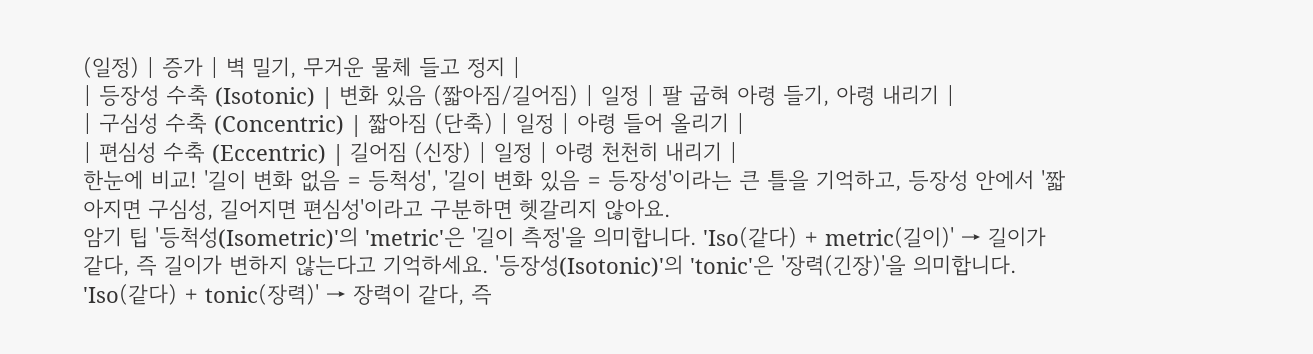(일정) | 증가 | 벽 밀기, 무거운 물체 들고 정지 |
| 등장성 수축 (Isotonic) | 변화 있음 (짧아짐/길어짐) | 일정 | 팔 굽혀 아령 들기, 아령 내리기 |
| 구심성 수축 (Concentric) | 짧아짐 (단축) | 일정 | 아령 들어 올리기 |
| 편심성 수축 (Eccentric) | 길어짐 (신장) | 일정 | 아령 천천히 내리기 |
한눈에 비교! '길이 변화 없음 = 등척성', '길이 변화 있음 = 등장성'이라는 큰 틀을 기억하고, 등장성 안에서 '짧아지면 구심성, 길어지면 편심성'이라고 구분하면 헷갈리지 않아요.
암기 팁 '등척성(Isometric)'의 'metric'은 '길이 측정'을 의미합니다. 'Iso(같다) + metric(길이)' → 길이가 같다, 즉 길이가 변하지 않는다고 기억하세요. '등장성(Isotonic)'의 'tonic'은 '장력(긴장)'을 의미합니다. 'Iso(같다) + tonic(장력)' → 장력이 같다, 즉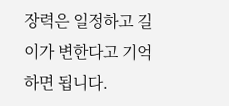장력은 일정하고 길이가 변한다고 기억하면 됩니다.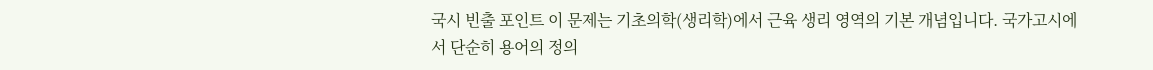국시 빈출 포인트 이 문제는 기초의학(생리학)에서 근육 생리 영역의 기본 개념입니다. 국가고시에서 단순히 용어의 정의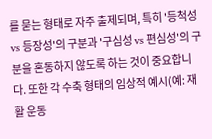를 묻는 형태로 자주 출제되며, 특히 '등척성 vs 등장성'의 구분과 '구심성 vs 편심성'의 구분을 혼동하지 않도록 하는 것이 중요합니다. 또한 각 수축 형태의 임상적 예시(예: 재활 운동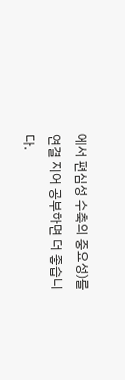에서 편심성 수축의 중요성)를 연결 지어 공부하면 더 좋습니다.